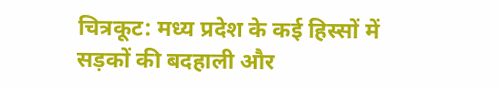चित्रकूट: मध्य प्रदेश के कई हिस्सों में सड़कों की बदहाली और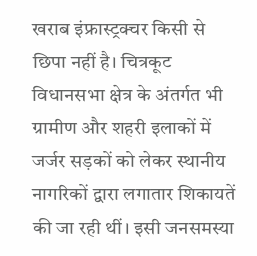खराब इंफ्रास्ट्रक्चर किसी से छिपा नहीं है। चित्रकूट विधानसभा क्षेत्र के अंतर्गत भी ग्रामीण और शहरी इलाकों में जर्जर सड़कों को लेकर स्थानीय नागरिकों द्वारा लगातार शिकायतें की जा रही थीं। इसी जनसमस्या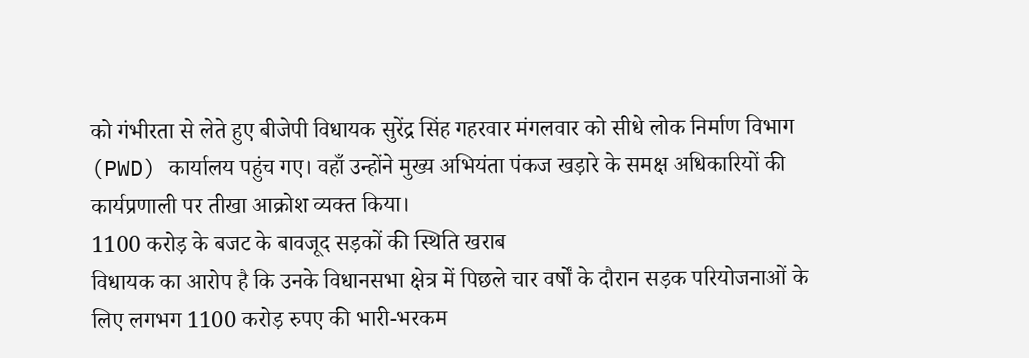को गंभीरता से लेते हुए बीजेपी विधायक सुरेंद्र सिंह गहरवार मंगलवार को सीधे लोक निर्माण विभाग (PWD) कार्यालय पहुंच गए। वहाँ उन्होंने मुख्य अभियंता पंकज खड़ारे के समक्ष अधिकारियों की कार्यप्रणाली पर तीखा आक्रोश व्यक्त किया।
1100 करोड़ के बजट के बावजूद सड़कों की स्थिति खराब
विधायक का आरोप है कि उनके विधानसभा क्षेत्र में पिछले चार वर्षों के दौरान सड़क परियोजनाओं के लिए लगभग 1100 करोड़ रुपए की भारी-भरकम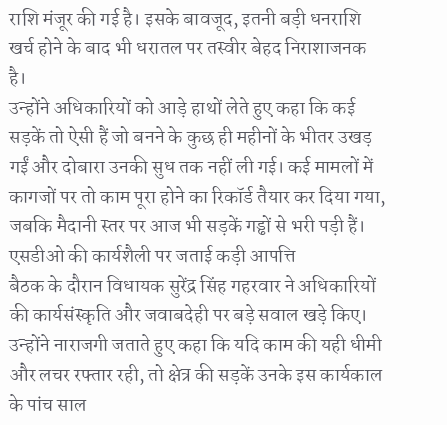राशि मंजूर की गई है। इसके बावजूद, इतनी बड़ी धनराशि खर्च होने के बाद भी धरातल पर तस्वीर बेहद निराशाजनक है।
उन्होंने अधिकारियों को आड़े हाथों लेते हुए कहा कि कई सड़कें तो ऐसी हैं जो बनने के कुछ ही महीनों के भीतर उखड़ गईं और दोबारा उनकी सुध तक नहीं ली गई। कई मामलों में कागजों पर तो काम पूरा होने का रिकॉर्ड तैयार कर दिया गया, जबकि मैदानी स्तर पर आज भी सड़कें गड्ढों से भरी पड़ी हैं।
एसडीओ की कार्यशैली पर जताई कड़ी आपत्ति
बैठक के दौरान विधायक सुरेंद्र सिंह गहरवार ने अधिकारियों की कार्यसंस्कृति और जवाबदेही पर बड़े सवाल खड़े किए। उन्होंने नाराजगी जताते हुए कहा कि यदि काम की यही धीमी और लचर रफ्तार रही, तो क्षेत्र की सड़कें उनके इस कार्यकाल के पांच साल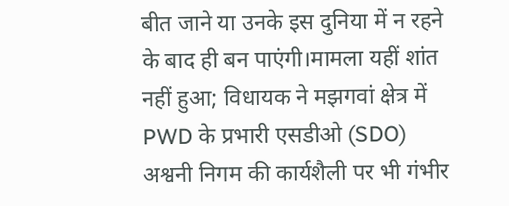बीत जाने या उनके इस दुनिया में न रहने के बाद ही बन पाएंगी।मामला यहीं शांत नहीं हुआ; विधायक ने मझगवां क्षेत्र में PWD के प्रभारी एसडीओ (SDO) अश्वनी निगम की कार्यशैली पर भी गंभीर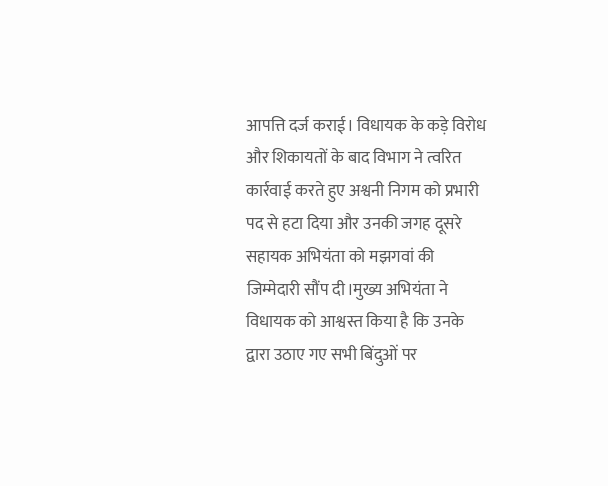आपत्ति दर्ज कराई। विधायक के कड़े विरोध और शिकायतों के बाद विभाग ने त्वरित कार्रवाई करते हुए अश्वनी निगम को प्रभारी पद से हटा दिया और उनकी जगह दूसरे सहायक अभियंता को मझगवां की जिम्मेदारी सौंप दी।मुख्य अभियंता ने विधायक को आश्वस्त किया है कि उनके द्वारा उठाए गए सभी बिंदुओं पर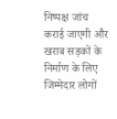निष्पक्ष जांच कराई जाएगी और खराब सड़कों के निर्माण के लिए जिम्मेदार लोगों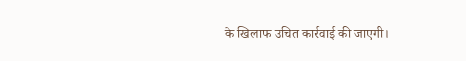के खिलाफ उचित कार्रवाई की जाएगी।